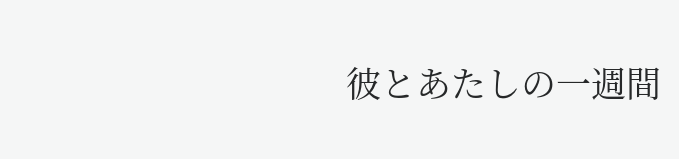彼とあたしの一週間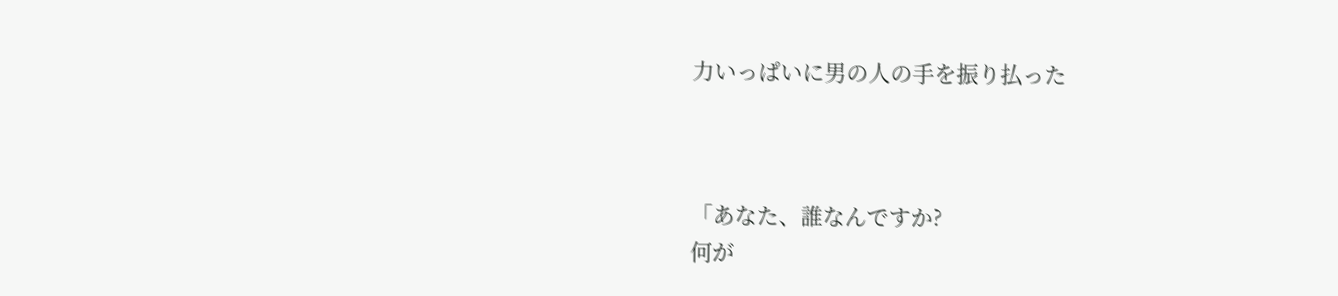力いっぱいに男の人の手を振り払った



「あなた、誰なんですか?
何が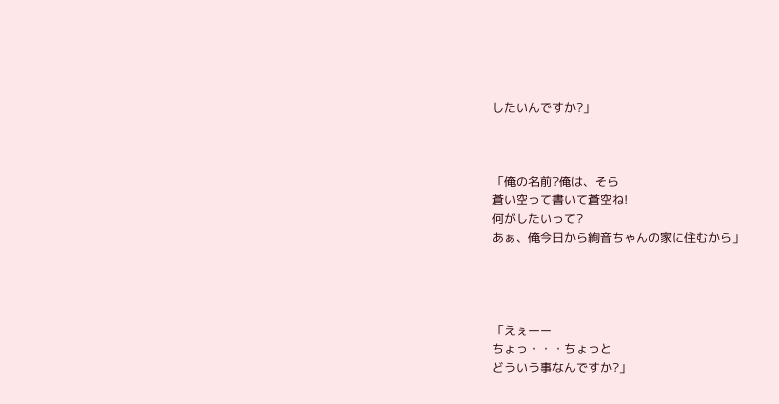したいんですか?」



「俺の名前?俺は、そら
蒼い空って書いて蒼空ね!
何がしたいって?
あぁ、俺今日から絢音ちゃんの家に住むから」




「えぇーー
ちょっ・・・ちょっと
どういう事なんですか?」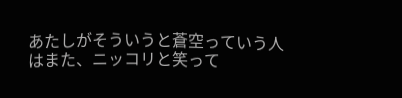あたしがそういうと蒼空っていう人はまた、ニッコリと笑って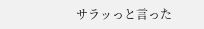サラッっと言った